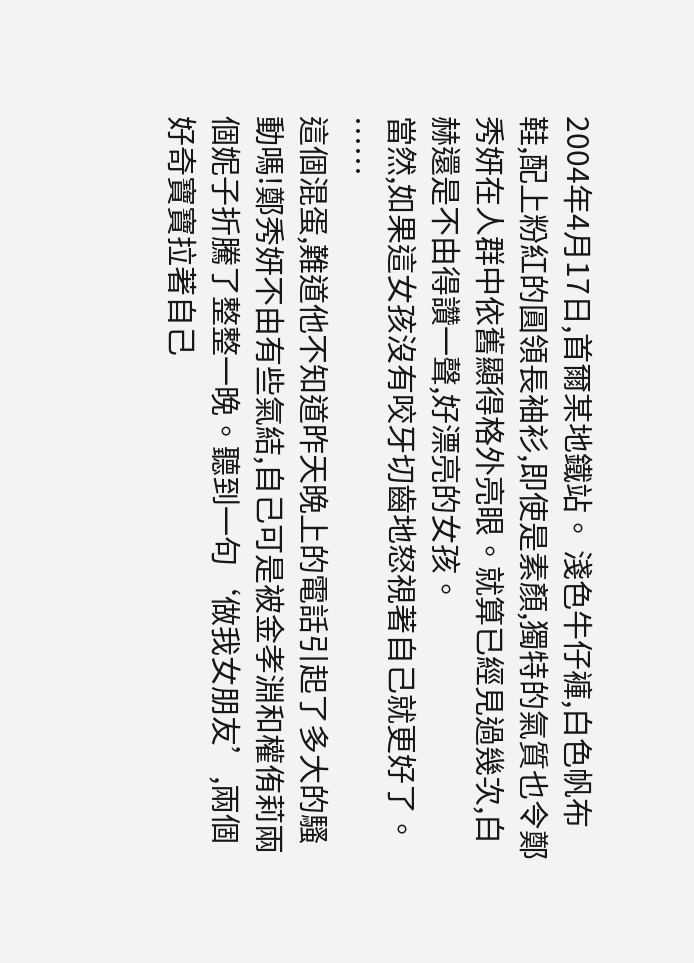2004年4月17日,首爾某地鐵站。 淺色牛仔褲,白色帆布鞋,配上粉紅的圓領長袖衫,即使是素顏,獨特的氣質也令鄭秀妍在人群中依舊顯得格外亮眼。就算已經見過幾次,白赫還是不由得讚一聲,好漂亮的女孩。
當然,如果這女孩沒有咬牙切齒地怒視著自己就更好了。
……
這個混蛋,難道他不知道昨天晚上的電話引起了多大的騷動嗎!鄭秀妍不由有些氣結,自己可是被金孝淵和權侑莉兩個妮子折騰了整整一晚。聽到一句‘做我女朋友’,兩個好奇寶寶拉著自己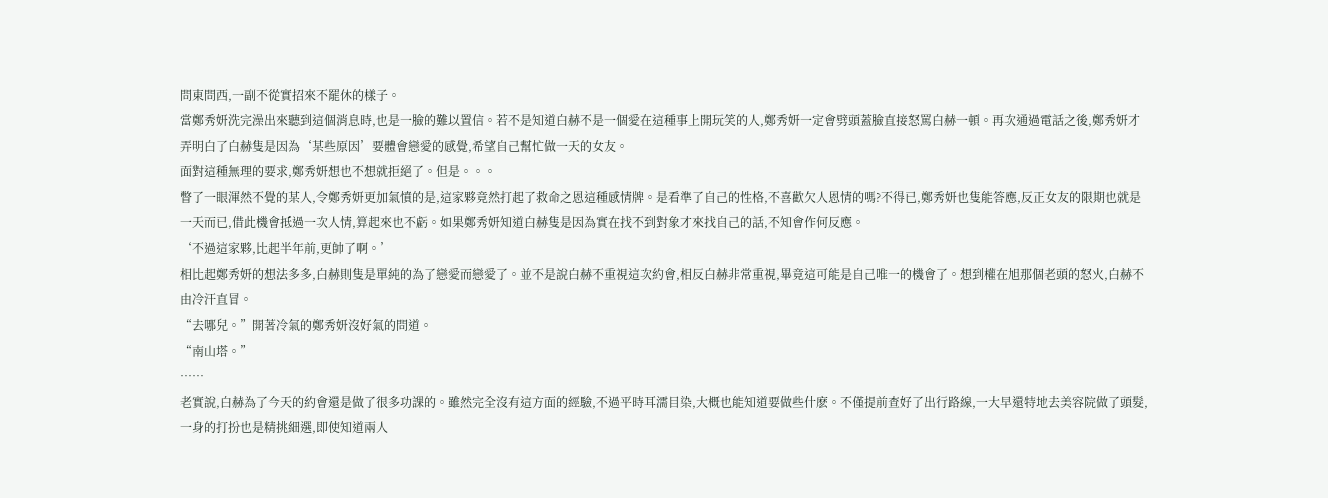問東問西,一副不從實招來不罷休的樣子。
當鄭秀妍洗完澡出來聽到這個消息時,也是一臉的難以置信。若不是知道白赫不是一個愛在這種事上開玩笑的人,鄭秀妍一定會劈頭蓋臉直接怒罵白赫一頓。再次通過電話之後,鄭秀妍才弄明白了白赫隻是因為‘某些原因’要體會戀愛的感覺,希望自己幫忙做一天的女友。
面對這種無理的要求,鄭秀妍想也不想就拒絕了。但是。。。
瞥了一眼渾然不覺的某人,令鄭秀妍更加氣憤的是,這家夥竟然打起了救命之恩這種感情牌。是看準了自己的性格,不喜歡欠人恩情的嗎?不得已,鄭秀妍也隻能答應,反正女友的限期也就是一天而已,借此機會抵過一次人情,算起來也不虧。如果鄭秀妍知道白赫隻是因為實在找不到對象才來找自己的話,不知會作何反應。
‘不過這家夥,比起半年前,更帥了啊。’
相比起鄭秀妍的想法多多,白赫則隻是單純的為了戀愛而戀愛了。並不是說白赫不重視這次約會,相反白赫非常重視,畢竟這可能是自己唯一的機會了。想到權在旭那個老頭的怒火,白赫不由冷汗直冒。
“去哪兒。”開著冷氣的鄭秀妍沒好氣的問道。
“南山塔。”
……
老實說,白赫為了今天的約會還是做了很多功課的。雖然完全沒有這方面的經驗,不過平時耳濡目染,大概也能知道要做些什麽。不僅提前查好了出行路線,一大早還特地去美容院做了頭髮,一身的打扮也是精挑細選,即使知道兩人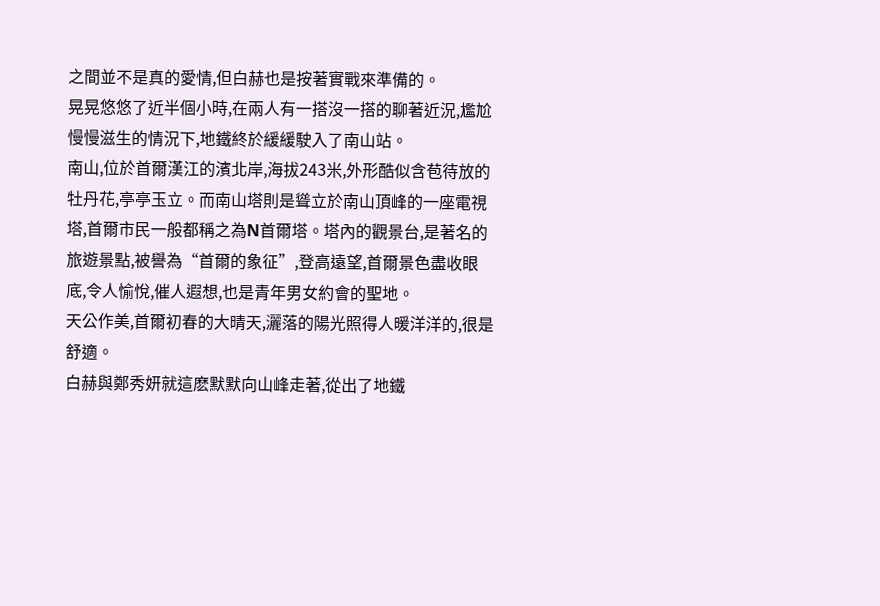之間並不是真的愛情,但白赫也是按著實戰來準備的。
晃晃悠悠了近半個小時,在兩人有一搭沒一搭的聊著近況,尷尬慢慢滋生的情況下,地鐵終於緩緩駛入了南山站。
南山,位於首爾漢江的濱北岸,海拔243米,外形酷似含苞待放的牡丹花,亭亭玉立。而南山塔則是聳立於南山頂峰的一座電視塔,首爾市民一般都稱之為N首爾塔。塔內的觀景台,是著名的旅遊景點,被譽為“首爾的象征”,登高遠望,首爾景色盡收眼底,令人愉悅,催人遐想,也是青年男女約會的聖地。
天公作美,首爾初春的大晴天,灑落的陽光照得人暖洋洋的,很是舒適。
白赫與鄭秀妍就這麽默默向山峰走著,從出了地鐵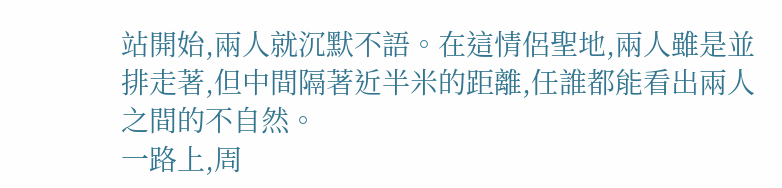站開始,兩人就沉默不語。在這情侶聖地,兩人雖是並排走著,但中間隔著近半米的距離,任誰都能看出兩人之間的不自然。
一路上,周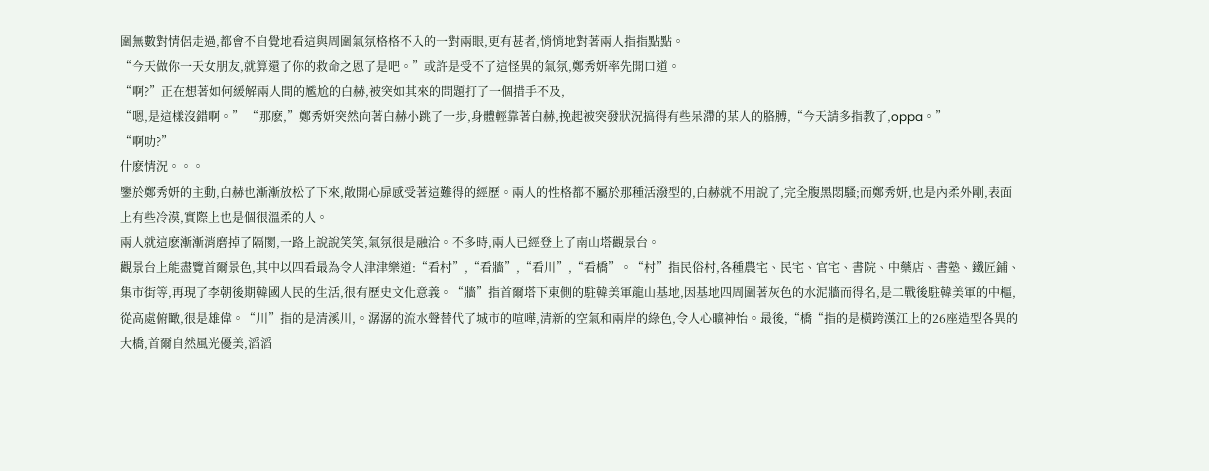圍無數對情侶走過,都會不自覺地看這與周圍氣氛格格不入的一對兩眼,更有甚者,悄悄地對著兩人指指點點。
“今天做你一天女朋友,就算還了你的救命之恩了是吧。”或許是受不了這怪異的氣氛,鄭秀妍率先開口道。
“啊?”正在想著如何緩解兩人間的尷尬的白赫,被突如其來的問題打了一個措手不及,
“嗯,是這樣沒錯啊。” “那麽,”鄭秀妍突然向著白赫小跳了一步,身體輕靠著白赫,挽起被突發狀況搞得有些呆滯的某人的胳膊,“今天請多指教了,oppa。”
“啊叻?”
什麽情況。。。
鑒於鄭秀妍的主動,白赫也漸漸放松了下來,敞開心扉感受著這難得的經歷。兩人的性格都不屬於那種活潑型的,白赫就不用說了,完全腹黑悶騷;而鄭秀妍,也是內柔外剛,表面上有些冷漠,實際上也是個很溫柔的人。
兩人就這麽漸漸消磨掉了隔閡,一路上說說笑笑,氣氛很是融洽。不多時,兩人已經登上了南山塔觀景台。
觀景台上能盡覽首爾景色,其中以四看最為令人津津樂道:“看村”,“看牆”,“看川”,“看橋”。“村”指民俗村,各種農宅、民宅、官宅、書院、中藥店、書塾、鐵匠鋪、集市街等,再現了李朝後期韓國人民的生活,很有歷史文化意義。“牆”指首爾塔下東側的駐韓美軍龍山基地,因基地四周圍著灰色的水泥牆而得名,是二戰後駐韓美軍的中樞,從高處俯瞰,很是雄偉。“川”指的是清溪川,。潺潺的流水聲替代了城市的喧嘩,清新的空氣和兩岸的綠色,令人心曠神怡。最後,“橋“指的是橫跨漢江上的26座造型各異的大橋,首爾自然風光優美,滔滔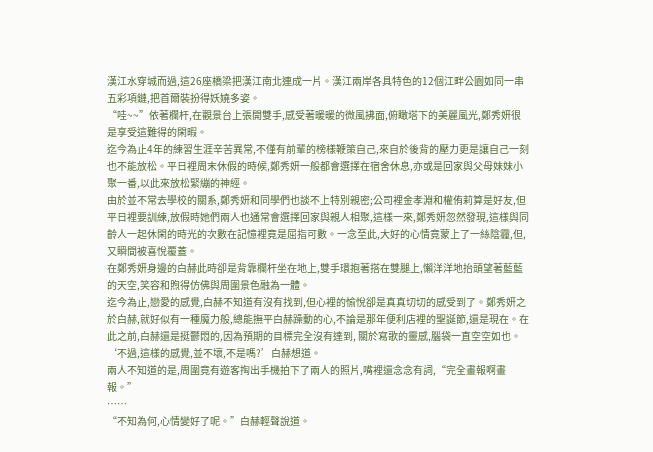漢江水穿城而過,這26座橋梁把漢江南北連成一片。漢江兩岸各具特色的12個江畔公園如同一串五彩項鏈,把首爾裝扮得妖嬈多姿。
“哇~~”依著欄杆,在觀景台上張開雙手,感受著暖暖的微風拂面,俯瞰塔下的美麗風光,鄭秀妍很是享受這難得的閑暇。
迄今為止4年的練習生涯辛苦異常,不僅有前輩的榜樣鞭策自己,來自於後背的壓力更是讓自己一刻也不能放松。平日裡周末休假的時候,鄭秀妍一般都會選擇在宿舍休息,亦或是回家與父母妹妹小聚一番,以此來放松緊繃的神經。
由於並不常去學校的關系,鄭秀妍和同學們也談不上特別親密;公司裡金孝淵和權侑莉算是好友,但平日裡要訓練,放假時她們兩人也通常會選擇回家與親人相聚,這樣一來,鄭秀妍忽然發現,這樣與同齡人一起休閑的時光的次數在記憶裡竟是屈指可數。一念至此,大好的心情竟蒙上了一絲陰霾,但,又瞬間被喜悅覆蓋。
在鄭秀妍身邊的白赫此時卻是背靠欄杆坐在地上,雙手環抱著搭在雙腿上,懶洋洋地抬頭望著藍藍的天空,笑容和煦得仿佛與周圍景色融為一體。
迄今為止,戀愛的感覺,白赫不知道有沒有找到,但心裡的愉悅卻是真真切切的感受到了。鄭秀妍之於白赫,就好似有一種魔力般,總能撫平白赫躁動的心,不論是那年便利店裡的聖誕節,還是現在。在此之前,白赫還是挺鬱悶的,因為預期的目標完全沒有達到, 關於寫歌的靈感,腦袋一直空空如也。
‘不過,這樣的感覺,並不壞,不是嗎?’白赫想道。
兩人不知道的是,周圍竟有遊客掏出手機拍下了兩人的照片,嘴裡還念念有詞,“完全畫報啊畫報。”
……
“不知為何,心情變好了呢。”白赫輕聲說道。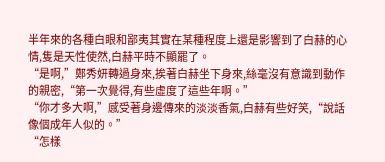半年來的各種白眼和鄙夷其實在某種程度上還是影響到了白赫的心情,隻是天性使然,白赫平時不顯罷了。
“是啊,”鄭秀妍轉過身來,挨著白赫坐下身來,絲毫沒有意識到動作的親密,“第一次覺得,有些虛度了這些年啊。”
“你才多大啊,”感受著身邊傳來的淡淡香氣,白赫有些好笑,“說話像個成年人似的。”
“怎樣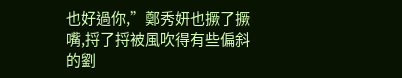也好過你,”鄭秀妍也撅了撅嘴,捋了捋被風吹得有些偏斜的劉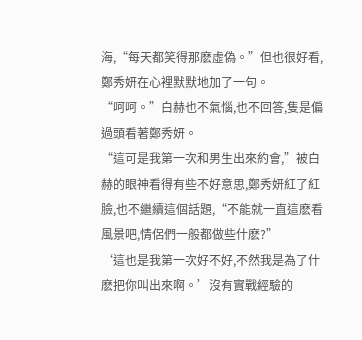海,“每天都笑得那麽虛偽。”但也很好看,鄭秀妍在心裡默默地加了一句。
“呵呵。”白赫也不氣惱,也不回答,隻是偏過頭看著鄭秀妍。
“這可是我第一次和男生出來約會,”被白赫的眼神看得有些不好意思,鄭秀妍紅了紅臉,也不繼續這個話題,“不能就一直這麽看風景吧,情侶們一般都做些什麽?”
‘這也是我第一次好不好,不然我是為了什麽把你叫出來啊。’沒有實戰經驗的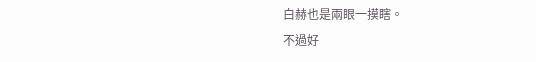白赫也是兩眼一摸瞎。
不過好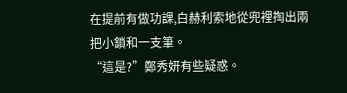在提前有做功課,白赫利索地從兜裡掏出兩把小鎖和一支筆。
“這是?”鄭秀妍有些疑惑。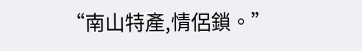“南山特產,情侶鎖。”